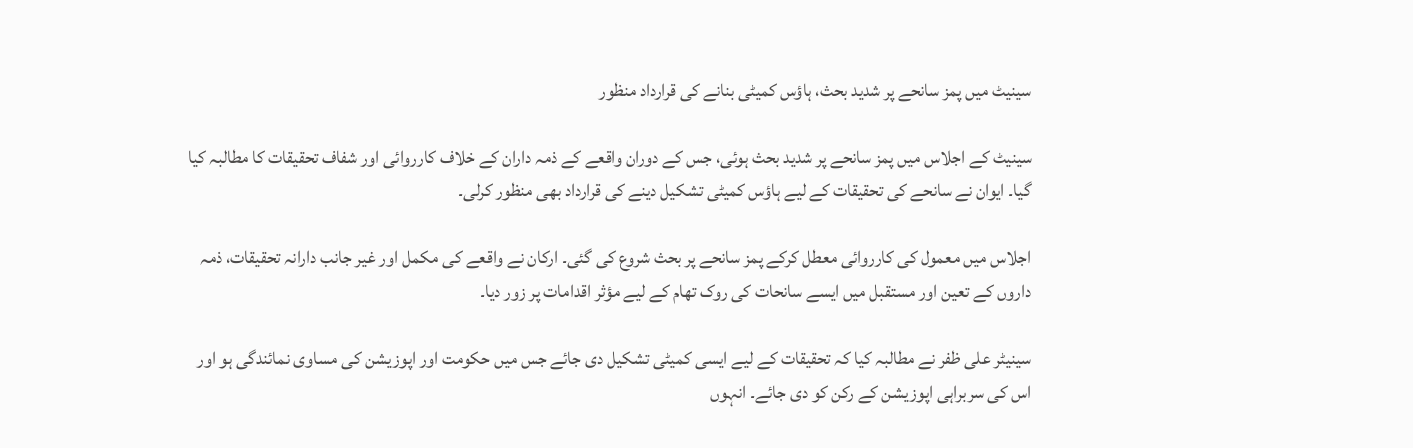سینیٹ میں پمز سانحے پر شدید بحث، ہاؤس کمیٹی بنانے کی قرارداد منظور

سینیٹ کے اجلاس میں پمز سانحے پر شدید بحث ہوئی، جس کے دوران واقعے کے ذمہ داران کے خلاف کارروائی اور شفاف تحقیقات کا مطالبہ کیا گیا۔ ایوان نے سانحے کی تحقیقات کے لیے ہاؤس کمیٹی تشکیل دینے کی قرارداد بھی منظور کرلی۔

اجلاس میں معمول کی کارروائی معطل کرکے پمز سانحے پر بحث شروع کی گئی۔ ارکان نے واقعے کی مکمل اور غیر جانب دارانہ تحقیقات، ذمہ داروں کے تعین اور مستقبل میں ایسے سانحات کی روک تھام کے لیے مؤثر اقدامات پر زور دیا۔

سینیٹر علی ظفر نے مطالبہ کیا کہ تحقیقات کے لیے ایسی کمیٹی تشکیل دی جائے جس میں حکومت اور اپوزیشن کی مساوی نمائندگی ہو اور اس کی سربراہی اپوزیشن کے رکن کو دی جائے۔ انہوں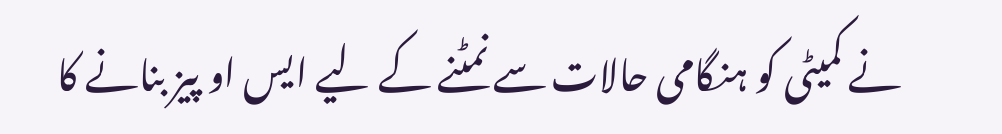نے کمیٹی کو ہنگامی حالات سے نمٹنے کے لیے ایس او پیز بنانے کا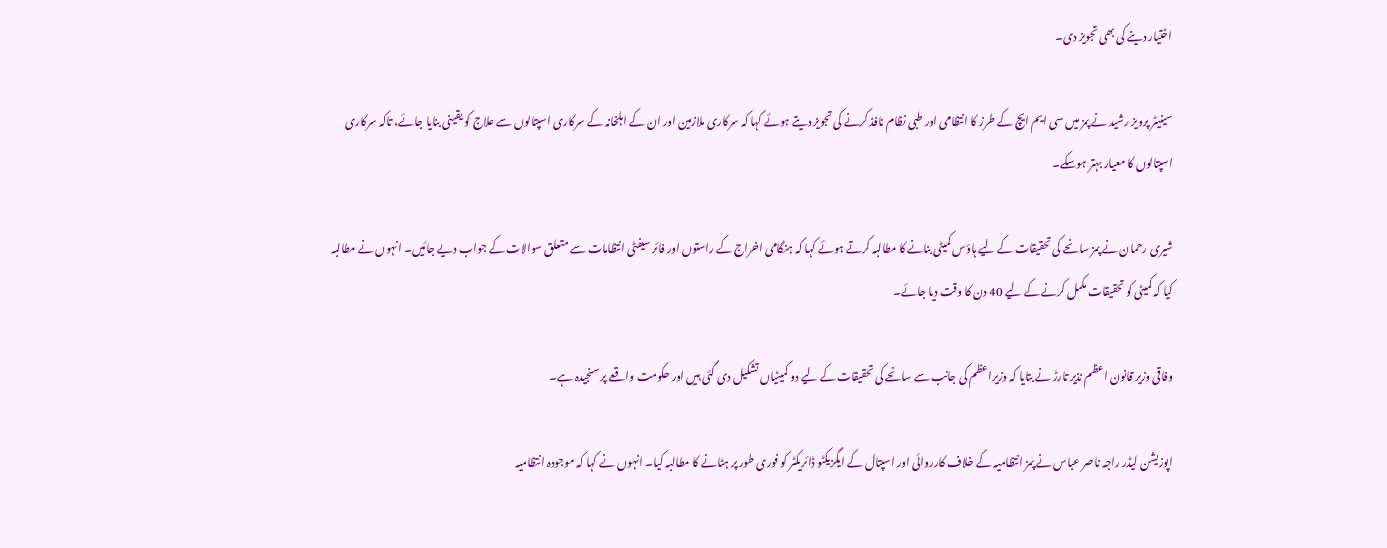اختیار دینے کی بھی تجویز دی۔

سینیٹر پرویز رشید نے پمز میں سی ایم ایچ کے طرز کا انتظامی اور طبی نظام نافذ کرنے کی تجویز دیتے ہوئے کہا کہ سرکاری ملازمین اور ان کے اہلخانہ کے سرکاری اسپتالوں سے علاج کو یقینی بنایا جائے، تاکہ سرکاری اسپتالوں کا معیار بہتر ہوسکے۔

شیری رحمان نے پمز سانحے کی تحقیقات کے لیے ہاؤس کمیٹی بنانے کا مطالبہ کرتے ہوئے کہا کہ ہنگامی اخراج کے راستوں اور فائر سیفٹی انتظامات سے متعلق سوالات کے جواب دیے جائیں۔ انہوں نے مطالبہ کیا کہ کمیٹی کو تحقیقات مکمل کرنے کے لیے 40 دن کا وقت دیا جائے۔

وفاقی وزیر قانون اعظم نذیر تارڑ نے بتایا کہ وزیراعظم کی جانب سے سانحے کی تحقیقات کے لیے دو کمیٹیاں تشکیل دی گئی ہیں اور حکومت واقعے پر سنجیدہ ہے۔

اپوزیشن لیڈر راجہ ناصر عباس نے پمز انتظامیہ کے خلاف کارروائی اور اسپتال کے ایگزیکٹو ڈائریکٹر کو فوری طور پر ہٹانے کا مطالبہ کیا۔ انہوں نے کہا کہ موجودہ انتظامیہ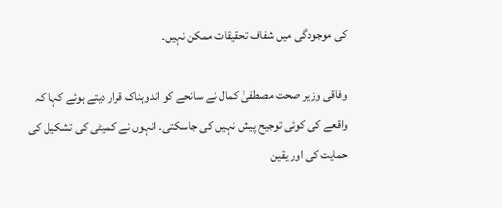کی موجودگی میں شفاف تحقیقات ممکن نہیں۔

وفاقی وزیر صحت مصطفیٰ کمال نے سانحے کو اندوہناک قرار دیتے ہوئے کہا کہ واقعے کی کوئی توجیح پیش نہیں کی جاسکتی۔ انہوں نے کمیٹی کی تشکیل کی حمایت کی اور یقین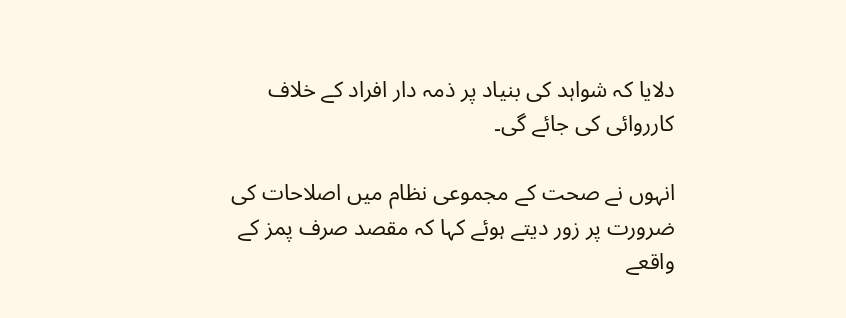دلایا کہ شواہد کی بنیاد پر ذمہ دار افراد کے خلاف کارروائی کی جائے گی۔

انہوں نے صحت کے مجموعی نظام میں اصلاحات کی ضرورت پر زور دیتے ہوئے کہا کہ مقصد صرف پمز کے واقعے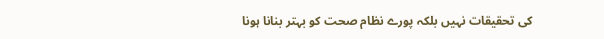کی تحقیقات نہیں بلکہ پورے نظام صحت کو بہتر بنانا ہونا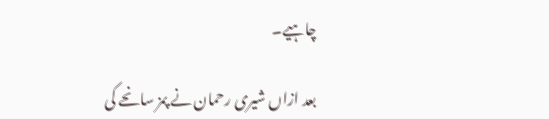چاہیے۔

بعد ازاں شیری رحمان نے پمز سانحے کی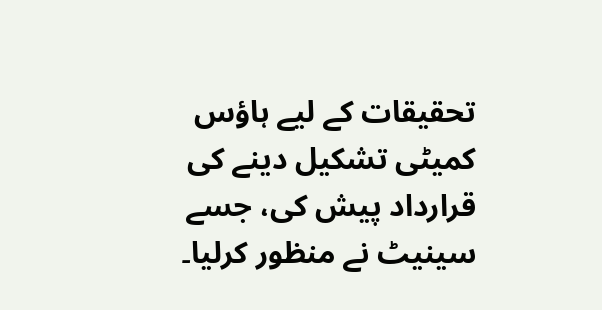تحقیقات کے لیے ہاؤس کمیٹی تشکیل دینے کی قرارداد پیش کی، جسے سینیٹ نے منظور کرلیا۔